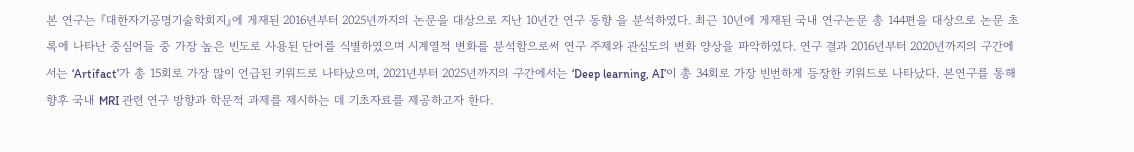본 연구는 『대한자기공명기술학회지』에 게재된 2016년부터 2025년까지의 논문을 대상으로 지난 10년간 연구 동향 을 분석하였다. 최근 10년에 게재된 국내 연구논문 총 144편을 대상으로 논문 초록에 나타난 중심어들 중 가장 높은 빈도로 사용된 단어를 식별하였으며 시계열적 변화를 분석함으로써 연구 주제와 관심도의 변화 양상을 파악하였다. 연구 결과 2016년부터 2020년까지의 구간에서는 ‘Artifact’가 총 15회로 가장 많이 언급된 키워드로 나타났으며, 2021년부터 2025년까지의 구간에서는 ‘Deep learning, AI’이 총 34회로 가장 빈번하게 등장한 키워드로 나타났다. 본연구를 통해 향후 국내 MRI 관련 연구 방향과 학문적 과제를 제시하는 데 기초자료를 제공하고자 한다.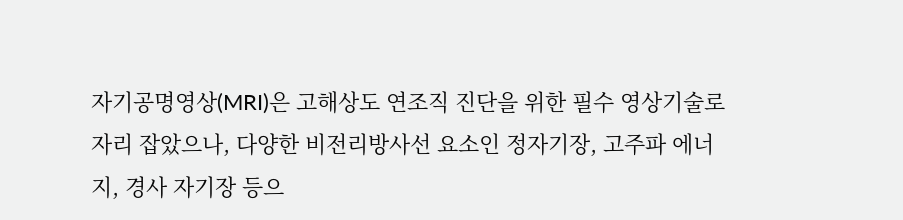자기공명영상(MRI)은 고해상도 연조직 진단을 위한 필수 영상기술로 자리 잡았으나, 다양한 비전리방사선 요소인 정자기장, 고주파 에너지, 경사 자기장 등으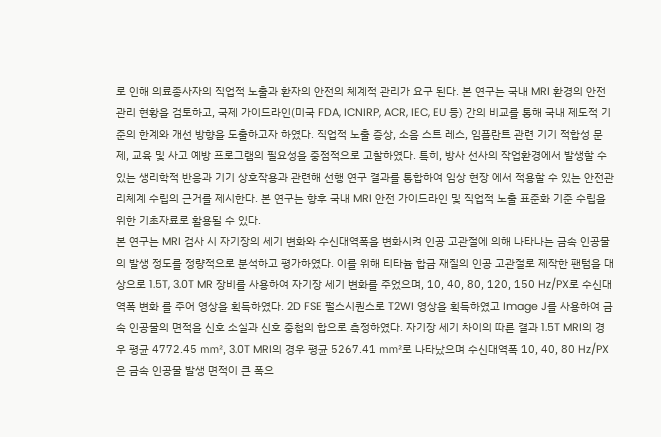로 인해 의료종사자의 직업적 노출과 환자의 안전의 체계적 관리가 요구 된다. 본 연구는 국내 MRI 환경의 안전관리 현황을 검토하고, 국제 가이드라인(미국 FDA, ICNIRP, ACR, IEC, EU 등) 간의 비교를 통해 국내 제도적 기준의 한계와 개선 방향을 도출하고자 하였다. 직업적 노출 증상, 소음 스트 레스, 임플란트 관련 기기 적합성 문제, 교육 및 사고 예방 프로그램의 필요성을 중점적으로 고찰하였다. 특히, 방사 선사의 작업환경에서 발생할 수 있는 생리학적 반응과 기기 상호작용과 관련해 선행 연구 결과를 통합하여 임상 현장 에서 적용할 수 있는 안전관리체계 수립의 근거를 제시한다. 본 연구는 향후 국내 MRI 안전 가이드라인 및 직업적 노출 표준화 기준 수립을 위한 기초자료로 활용될 수 있다.
본 연구는 MRI 검사 시 자기장의 세기 변화와 수신대역폭을 변화시켜 인공 고관절에 의해 나타나는 금속 인공물의 발생 정도를 정량적으로 분석하고 평가하였다. 이를 위해 티타늄 합금 재질의 인공 고관절로 제작한 팬텀을 대상으로 1.5T, 3.0T MR 장비를 사용하여 자기장 세기 변화를 주었으며, 10, 40, 80, 120, 150 Hz/PX로 수신대역폭 변화 를 주어 영상을 획득하였다. 2D FSE 펄스시퀀스로 T2WI 영상을 획득하였고 Image J를 사용하여 금속 인공물의 면적을 신호 소실과 신호 중첩의 합으로 측정하였다. 자기장 세기 차이의 따른 결과 1.5T MRI의 경우 평균 4772.45 ㎟, 3.0T MRI의 경우 평균 5267.41 ㎟로 나타났으며 수신대역폭 10, 40, 80 Hz/PX은 금속 인공물 발생 면적이 큰 폭으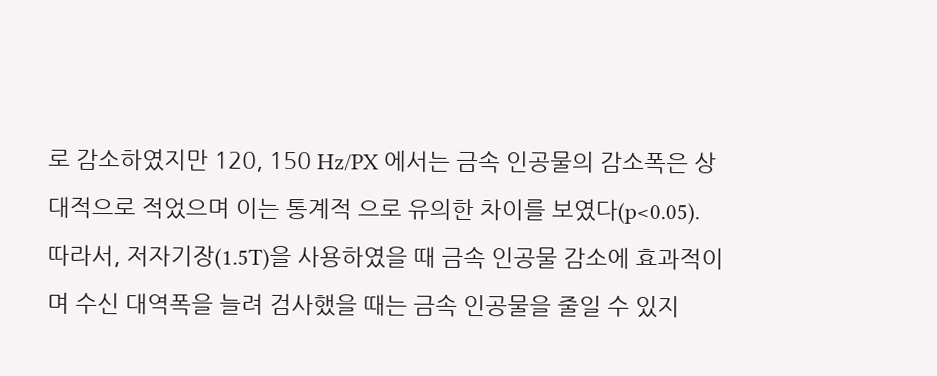로 감소하였지만 120, 150 Hz/PX 에서는 금속 인공물의 감소폭은 상대적으로 적었으며 이는 통계적 으로 유의한 차이를 보였다(p<0.05). 따라서, 저자기장(1.5T)을 사용하였을 때 금속 인공물 감소에 효과적이며 수신 대역폭을 늘려 검사했을 때는 금속 인공물을 줄일 수 있지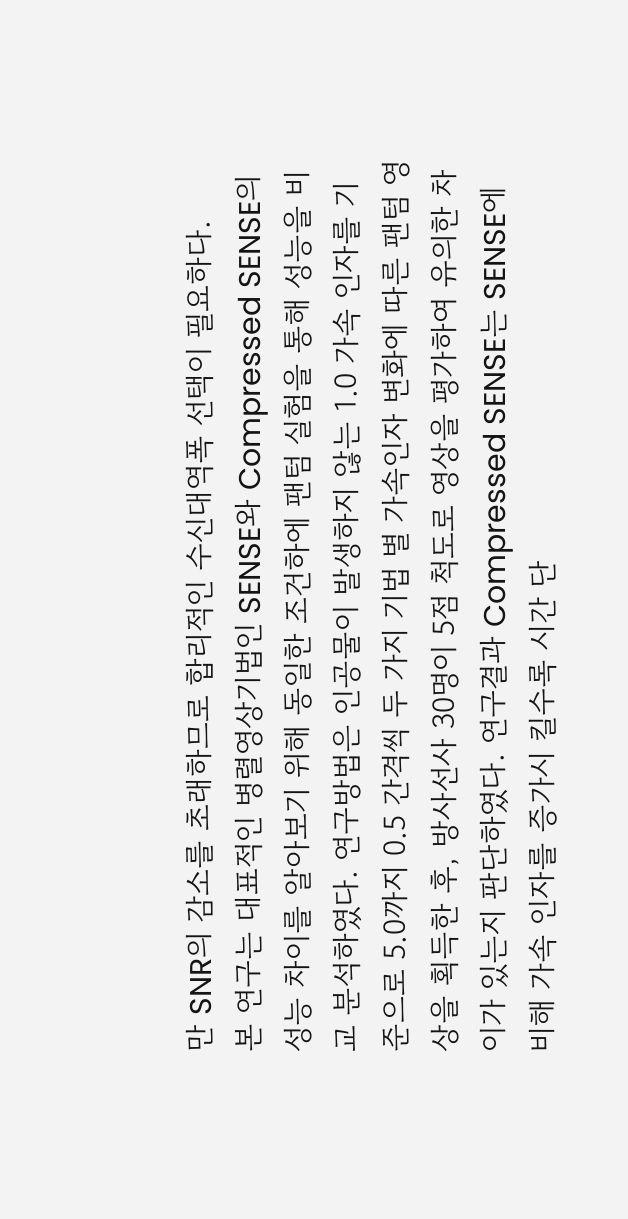만 SNR의 감소를 초래하므로 합리적인 수신대역폭 선택이 필요하다.
본 연구는 대표적인 병렬영상기법인 SENSE와 Compressed SENSE의 성능 차이를 알아보기 위해 동일한 조건하에 팬텀 실험을 통해 성능을 비교 분석하였다. 연구방법은 인공물이 발생하지 않는 1.0 가속 인자를 기준으로 5.0까지 0.5 간격씩 두 가지 기법 별 가속인자 변화에 따른 팬텀 영상을 획득한 후, 방사선사 30명이 5점 척도로 영상을 평가하여 유의한 차이가 있는지 판단하였다. 연구결과 Compressed SENSE는 SENSE에 비해 가속 인자를 증가시 킬수록 시간 단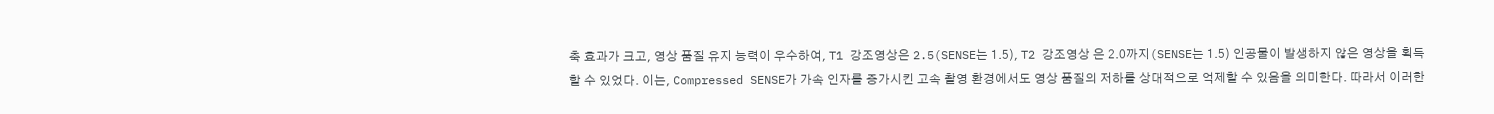축 효과가 크고, 영상 품질 유지 능력이 우수하여, T1 강조영상은 2.5(SENSE는 1.5), T2 강조영상 은 2.0까지(SENSE는 1.5) 인공물이 발생하지 않은 영상을 획득할 수 있었다. 이는, Compressed SENSE가 가속 인자를 증가시킨 고속 촬영 환경에서도 영상 품질의 저하를 상대적으로 억제할 수 있음을 의미한다. 따라서 이러한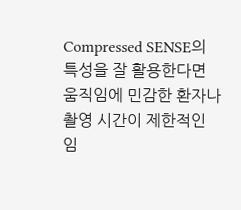Compressed SENSE의 특성을 잘 활용한다면 움직임에 민감한 환자나 촬영 시간이 제한적인 임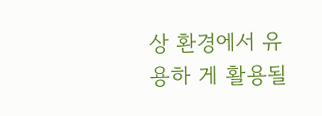상 환경에서 유용하 게 활용될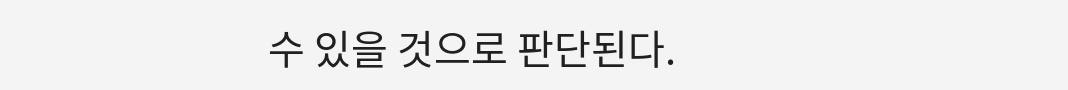수 있을 것으로 판단된다.